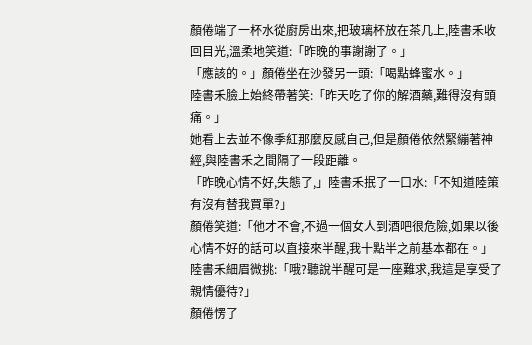顏倦端了一杯水從廚房出來,把玻璃杯放在茶几上,陸書禾收回目光,溫柔地笑道:「昨晚的事謝謝了。」
「應該的。」顏倦坐在沙發另一頭:「喝點蜂蜜水。」
陸書禾臉上始終帶著笑:「昨天吃了你的解酒藥,難得沒有頭痛。」
她看上去並不像季紅那麼反感自己,但是顏倦依然緊繃著神經,與陸書禾之間隔了一段距離。
「昨晚心情不好,失態了,」陸書禾抿了一口水:「不知道陸策有沒有替我買單?」
顏倦笑道:「他才不會,不過一個女人到酒吧很危險,如果以後心情不好的話可以直接來半醒,我十點半之前基本都在。」
陸書禾細眉微挑:「哦?聽說半醒可是一座難求,我這是享受了親情優待?」
顏倦愣了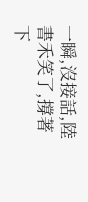一瞬,沒接話,陸書禾笑了,撐著下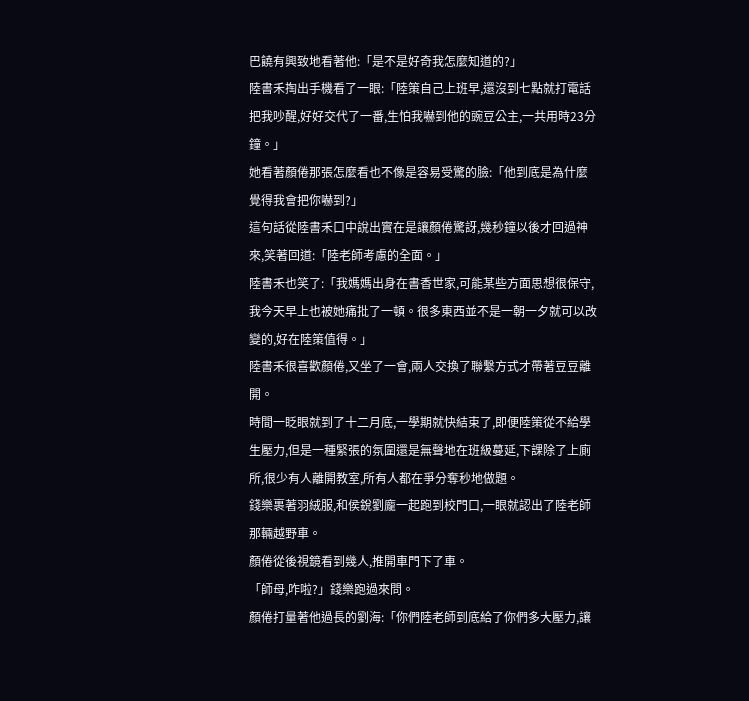巴饒有興致地看著他:「是不是好奇我怎麼知道的?」
陸書禾掏出手機看了一眼:「陸策自己上班早,還沒到七點就打電話把我吵醒,好好交代了一番,生怕我嚇到他的豌豆公主,一共用時23分鐘。」
她看著顏倦那張怎麼看也不像是容易受驚的臉:「他到底是為什麼覺得我會把你嚇到?」
這句話從陸書禾口中說出實在是讓顏倦驚訝,幾秒鐘以後才回過神來,笑著回道:「陸老師考慮的全面。」
陸書禾也笑了:「我媽媽出身在書香世家,可能某些方面思想很保守,我今天早上也被她痛批了一頓。很多東西並不是一朝一夕就可以改變的,好在陸策值得。」
陸書禾很喜歡顏倦,又坐了一會,兩人交換了聯繫方式才帶著豆豆離開。
時間一眨眼就到了十二月底,一學期就快結束了,即便陸策從不給學生壓力,但是一種緊張的氛圍還是無聲地在班級蔓延,下課除了上廁所,很少有人離開教室,所有人都在爭分奪秒地做題。
錢樂裹著羽絨服,和侯銳劉龐一起跑到校門口,一眼就認出了陸老師那輛越野車。
顏倦從後視鏡看到幾人,推開車門下了車。
「師母,咋啦?」錢樂跑過來問。
顏倦打量著他過長的劉海:「你們陸老師到底給了你們多大壓力,讓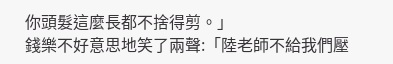你頭髮這麼長都不捨得剪。」
錢樂不好意思地笑了兩聲:「陸老師不給我們壓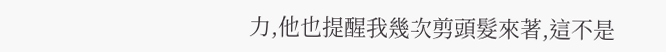力,他也提醒我幾次剪頭髮來著,這不是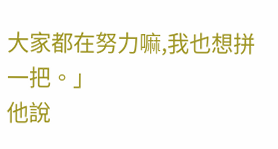大家都在努力嘛,我也想拼一把。」
他說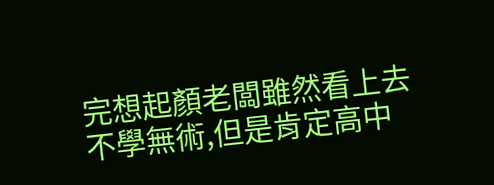完想起顏老闆雖然看上去不學無術,但是肯定高中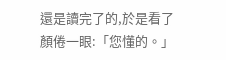還是讀完了的,於是看了顏倦一眼:「您懂的。」